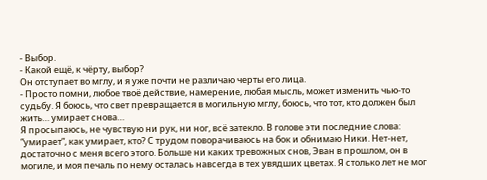- Выбор.
- Какой ещё, к чёрту, выбор?
Он отступает во мглу, и я уже почти не различаю черты его лица.
- Просто помни, любое твоё действие, намерение, любая мысль, может изменить чью-то судьбу. Я боюсь, что свет превращается в могильную мглу, боюсь, что тот, кто должен был жить… умирает снова…
Я просыпаюсь, не чувствую ни рук, ни ног, всё затекло. В голове эти последние слова: “умирает”, как умирает, кто? С трудом поворачиваюсь на бок и обнимаю Ники. Нет-нет, достаточно с меня всего этого. Больше ни каких тревожных снов, Эван в прошлом, он в могиле, и моя печаль по нему осталась навсегда в тех увядших цветах. Я столько лет не мог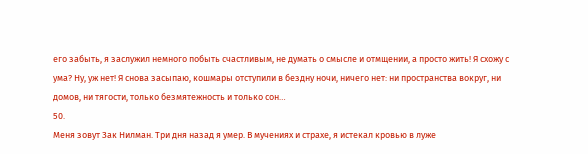его забыть, я заслужил немного побыть счастливым, не думать о смысле и отмщении, а просто жить! Я схожу с ума? Ну, уж нет! Я снова засыпаю, кошмары отступили в бездну ночи, ничего нет: ни пространства вокруг, ни домов, ни тягости, только безмятежность и только сон…
50.
Меня зовут Зак Нилман. Три дня назад я умер. В мучениях и страхе, я истекал кровью в луже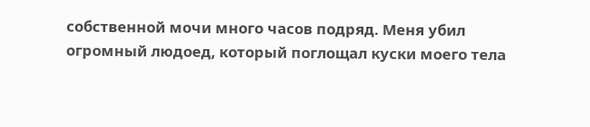собственной мочи много часов подряд. Меня убил огромный людоед, который поглощал куски моего тела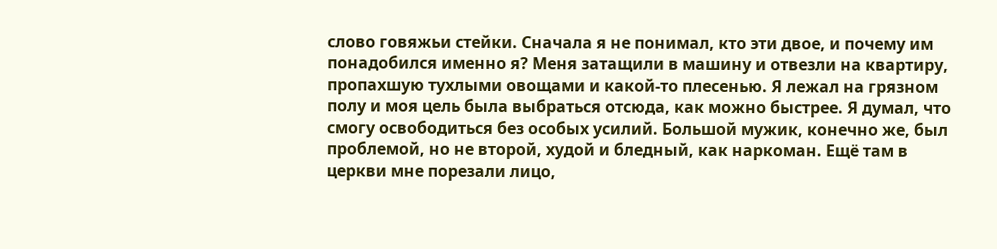слово говяжьи стейки. Сначала я не понимал, кто эти двое, и почему им понадобился именно я? Меня затащили в машину и отвезли на квартиру, пропахшую тухлыми овощами и какой-то плесенью. Я лежал на грязном полу и моя цель была выбраться отсюда, как можно быстрее. Я думал, что смогу освободиться без особых усилий. Большой мужик, конечно же, был проблемой, но не второй, худой и бледный, как наркоман. Ещё там в церкви мне порезали лицо,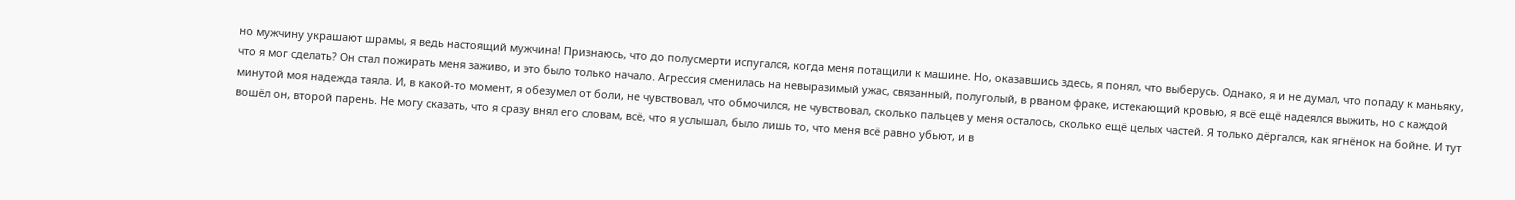но мужчину украшают шрамы, я ведь настоящий мужчина! Признаюсь, что до полусмерти испугался, когда меня потащили к машине. Но, оказавшись здесь, я понял, что выберусь. Однако, я и не думал, что попаду к маньяку, что я мог сделать? Он стал пожирать меня заживо, и это было только начало. Агрессия сменилась на невыразимый ужас, связанный, полуголый, в рваном фраке, истекающий кровью, я всё ещё надеялся выжить, но с каждой минутой моя надежда таяла. И, в какой-то момент, я обезумел от боли, не чувствовал, что обмочился, не чувствовал, сколько пальцев у меня осталось, сколько ещё целых частей. Я только дёргался, как ягнёнок на бойне. И тут вошёл он, второй парень. Не могу сказать, что я сразу внял его словам, всё, что я услышал, было лишь то, что меня всё равно убьют, и в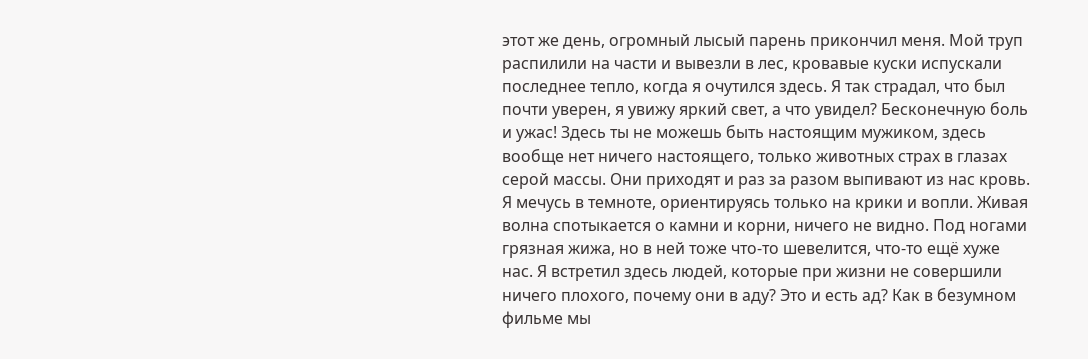этот же день, огромный лысый парень прикончил меня. Мой труп распилили на части и вывезли в лес, кровавые куски испускали последнее тепло, когда я очутился здесь. Я так страдал, что был почти уверен, я увижу яркий свет, а что увидел? Бесконечную боль и ужас! Здесь ты не можешь быть настоящим мужиком, здесь вообще нет ничего настоящего, только животных страх в глазах серой массы. Они приходят и раз за разом выпивают из нас кровь. Я мечусь в темноте, ориентируясь только на крики и вопли. Живая волна спотыкается о камни и корни, ничего не видно. Под ногами грязная жижа, но в ней тоже что-то шевелится, что-то ещё хуже нас. Я встретил здесь людей, которые при жизни не совершили ничего плохого, почему они в аду? Это и есть ад? Как в безумном фильме мы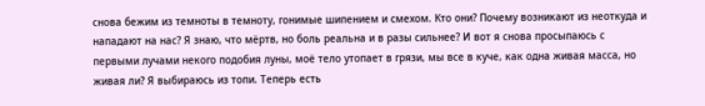снова бежим из темноты в темноту, гонимые шипением и смехом. Кто они? Почему возникают из неоткуда и нападают на нас? Я знаю, что мёртв, но боль реальна и в разы сильнее? И вот я снова просыпаюсь с первыми лучами некого подобия луны, моё тело утопает в грязи, мы все в куче, как одна живая масса, но живая ли? Я выбираюсь из топи. Теперь есть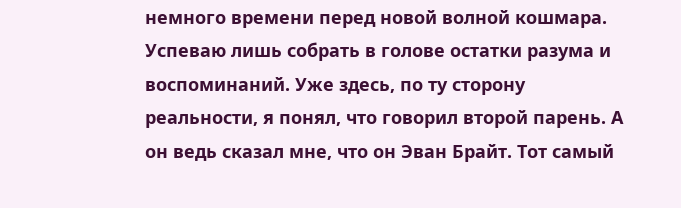немного времени перед новой волной кошмара. Успеваю лишь собрать в голове остатки разума и воспоминаний. Уже здесь, по ту сторону реальности, я понял, что говорил второй парень. А он ведь сказал мне, что он Эван Брайт. Тот самый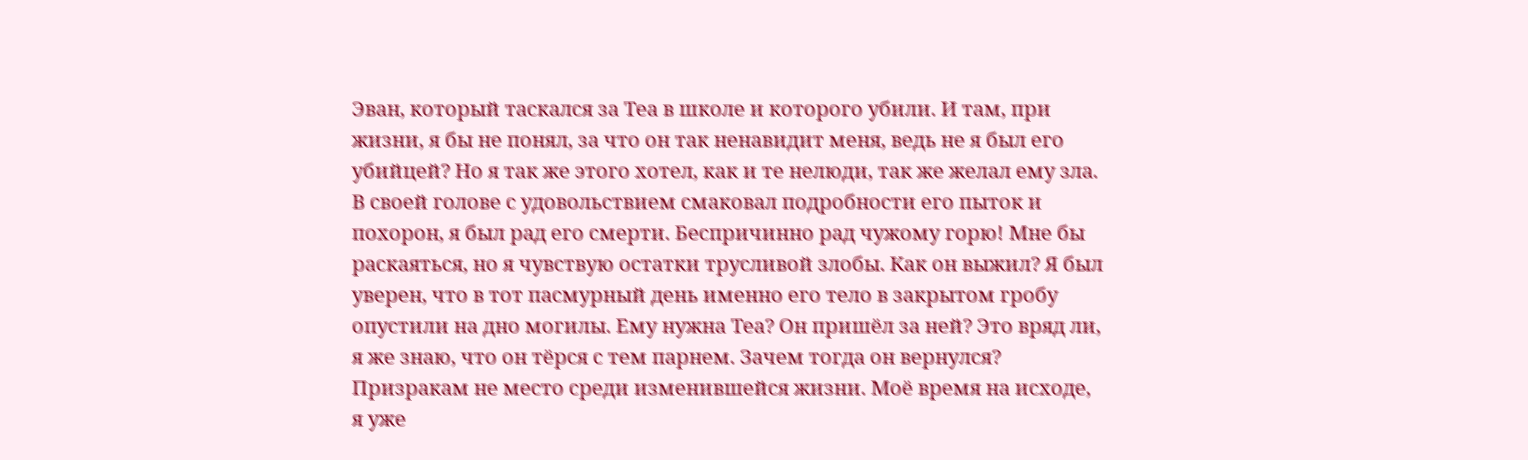Эван, который таскался за Теа в школе и которого убили. И там, при жизни, я бы не понял, за что он так ненавидит меня, ведь не я был его убийцей? Но я так же этого хотел, как и те нелюди, так же желал ему зла. В своей голове с удовольствием смаковал подробности его пыток и похорон, я был рад его смерти. Беспричинно рад чужому горю! Мне бы раскаяться, но я чувствую остатки трусливой злобы. Как он выжил? Я был уверен, что в тот пасмурный день именно его тело в закрытом гробу опустили на дно могилы. Ему нужна Теа? Он пришёл за ней? Это вряд ли, я же знаю, что он тёрся с тем парнем. Зачем тогда он вернулся? Призракам не место среди изменившейся жизни. Моё время на исходе, я уже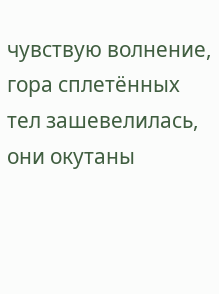чувствую волнение, гора сплетённых тел зашевелилась, они окутаны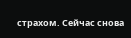страхом. Сейчас снова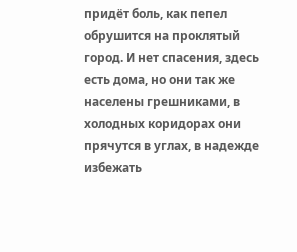придёт боль, как пепел обрушится на проклятый город. И нет спасения, здесь есть дома, но они так же населены грешниками, в холодных коридорах они прячутся в углах, в надежде избежать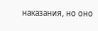наказания, но оно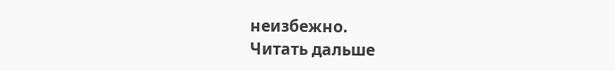неизбежно.
Читать дальше